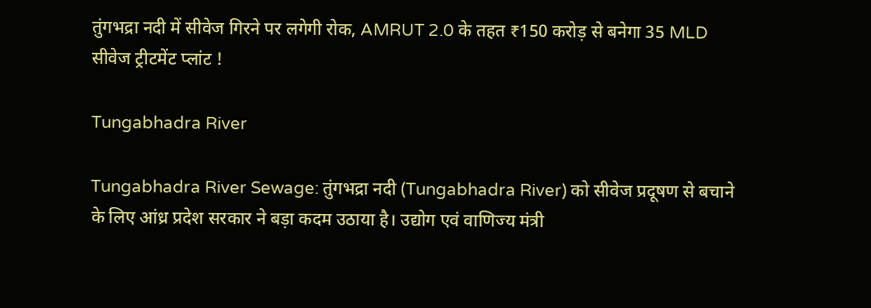तुंगभद्रा नदी में सीवेज गिरने पर लगेगी रोक, AMRUT 2.0 के तहत ₹150 करोड़ से बनेगा 35 MLD सीवेज ट्रीटमेंट प्लांट !

Tungabhadra River

Tungabhadra River Sewage: तुंगभद्रा नदी (Tungabhadra River) को सीवेज प्रदूषण से बचाने के लिए आंध्र प्रदेश सरकार ने बड़ा कदम उठाया है। उद्योग एवं वाणिज्य मंत्री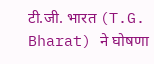टी.जी. भारत (T.G. Bharat) ने घोषणा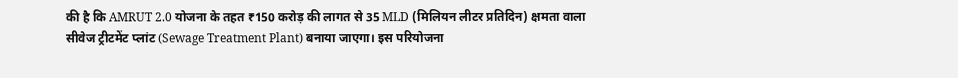की है कि AMRUT 2.0 योजना के तहत ₹150 करोड़ की लागत से 35 MLD (मिलियन लीटर प्रतिदिन) क्षमता वाला सीवेज ट्रीटमेंट प्लांट (Sewage Treatment Plant) बनाया जाएगा। इस परियोजना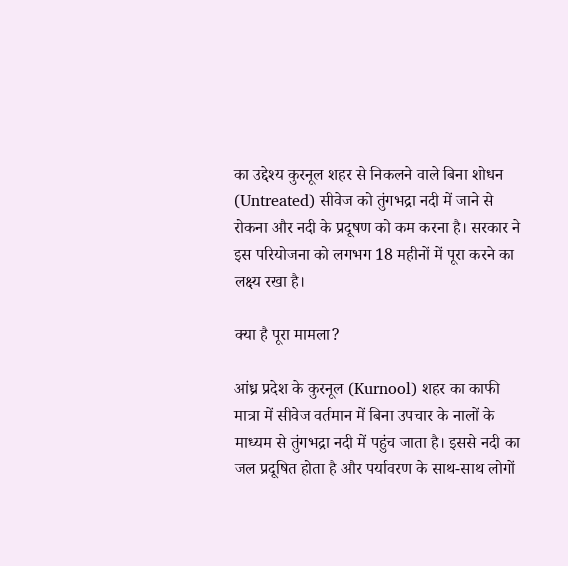का उद्देश्य कुरनूल शहर से निकलने वाले बिना शोधन (Untreated) सीवेज को तुंगभद्रा नदी में जाने से रोकना और नदी के प्रदूषण को कम करना है। सरकार ने इस परियोजना को लगभग 18 महीनों में पूरा करने का लक्ष्य रखा है।

क्या है पूरा मामला?

आंध्र प्रदेश के कुरनूल (Kurnool) शहर का काफी मात्रा में सीवेज वर्तमान में बिना उपचार के नालों के माध्यम से तुंगभद्रा नदी में पहुंच जाता है। इससे नदी का जल प्रदूषित होता है और पर्यावरण के साथ-साथ लोगों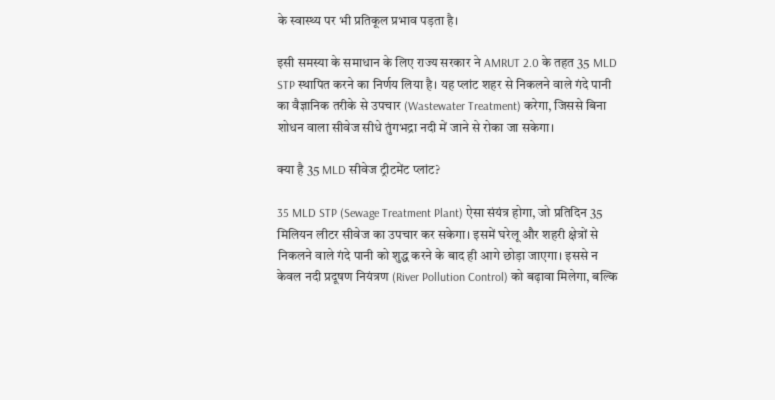के स्वास्थ्य पर भी प्रतिकूल प्रभाव पड़ता है।

इसी समस्या के समाधान के लिए राज्य सरकार ने AMRUT 2.0 के तहत 35 MLD STP स्थापित करने का निर्णय लिया है। यह प्लांट शहर से निकलने वाले गंदे पानी का वैज्ञानिक तरीके से उपचार (Wastewater Treatment) करेगा, जिससे बिना शोधन वाला सीवेज सीधे तुंगभद्रा नदी में जाने से रोका जा सकेगा।

क्या है 35 MLD सीवेज ट्रीटमेंट प्लांट?

35 MLD STP (Sewage Treatment Plant) ऐसा संयंत्र होगा, जो प्रतिदिन 35 मिलियन लीटर सीवेज का उपचार कर सकेगा। इसमें घरेलू और शहरी क्षेत्रों से निकलने वाले गंदे पानी को शुद्ध करने के बाद ही आगे छोड़ा जाएगा। इससे न केवल नदी प्रदूषण नियंत्रण (River Pollution Control) को बढ़ावा मिलेगा, बल्कि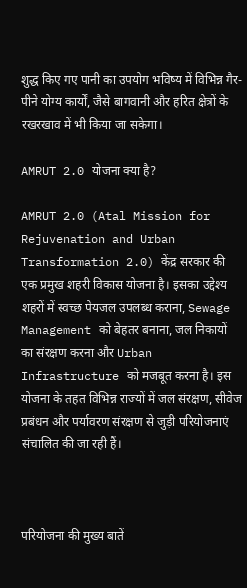शुद्ध किए गए पानी का उपयोग भविष्य में विभिन्न गैर-पीने योग्य कार्यों, जैसे बागवानी और हरित क्षेत्रों के रखरखाव में भी किया जा सकेगा।

AMRUT 2.0 योजना क्या है?

AMRUT 2.0 (Atal Mission for Rejuvenation and Urban Transformation 2.0) केंद्र सरकार की एक प्रमुख शहरी विकास योजना है। इसका उद्देश्य शहरों में स्वच्छ पेयजल उपलब्ध कराना, Sewage Management को बेहतर बनाना, जल निकायों का संरक्षण करना और Urban Infrastructure को मजबूत करना है। इस योजना के तहत विभिन्न राज्यों में जल संरक्षण, सीवेज प्रबंधन और पर्यावरण संरक्षण से जुड़ी परियोजनाएं संचालित की जा रही हैं।



परियोजना की मुख्य बातें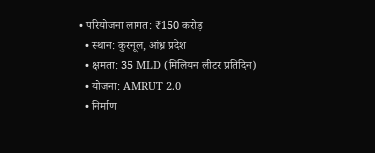• परियोजना लागत: ₹150 करोड़
  • स्थान: कुरनूल, आंध्र प्रदेश
  • क्षमता: 35 MLD (मिलियन लीटर प्रतिदिन)
  • योजना: AMRUT 2.0
  • निर्माण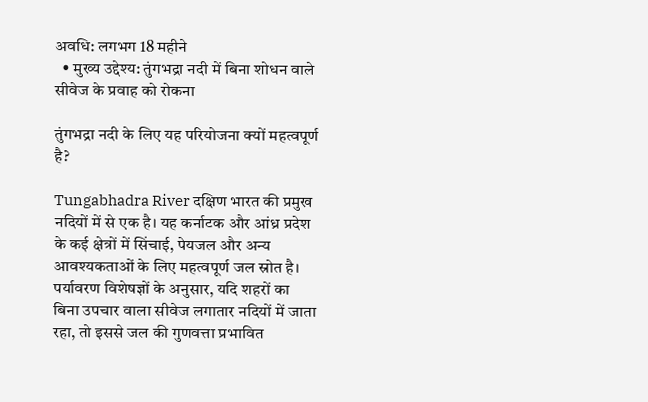अवधि: लगभग 18 महीने
  • मुख्य उद्देश्य: तुंगभद्रा नदी में बिना शोधन वाले सीवेज के प्रवाह को रोकना

तुंगभद्रा नदी के लिए यह परियोजना क्यों महत्वपूर्ण है?

Tungabhadra River दक्षिण भारत की प्रमुख नदियों में से एक है। यह कर्नाटक और आंध्र प्रदेश के कई क्षेत्रों में सिंचाई, पेयजल और अन्य आवश्यकताओं के लिए महत्वपूर्ण जल स्रोत है। पर्यावरण विशेषज्ञों के अनुसार, यदि शहरों का बिना उपचार वाला सीवेज लगातार नदियों में जाता रहा, तो इससे जल की गुणवत्ता प्रभावित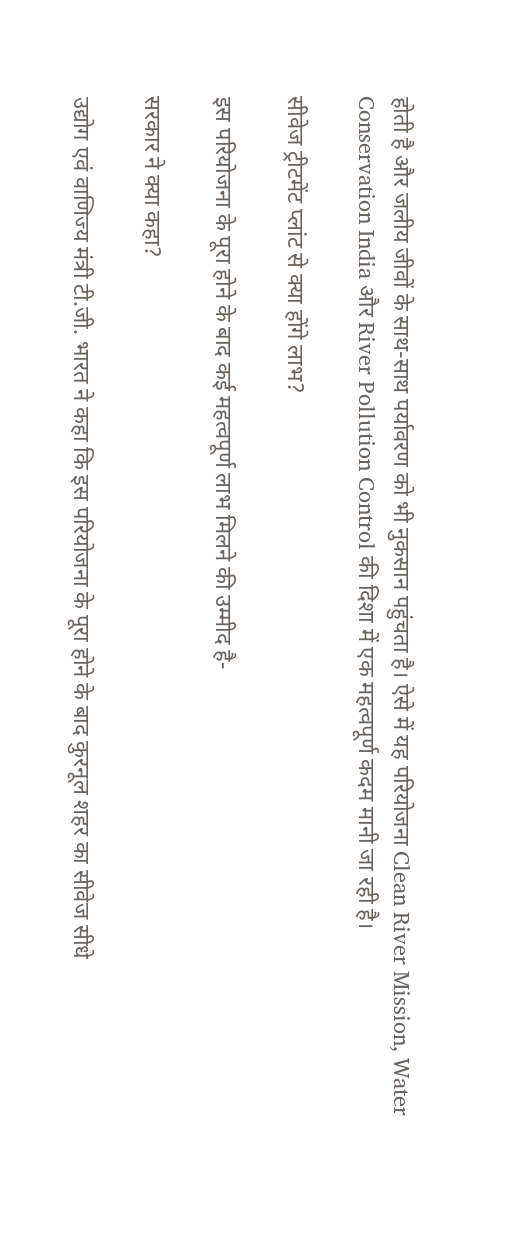होती है और जलीय जीवों के साथ-साथ पर्यावरण को भी नुकसान पहुंचता है। ऐसे में यह परियोजना Clean River Mission, Water Conservation India और River Pollution Control की दिशा में एक महत्वपूर्ण कदम मानी जा रही है।

सीवेज ट्रीटमेंट प्लांट से क्या होंगे लाभ?

इस परियोजना के पूरा होने के बाद कई महत्वपूर्ण लाभ मिलने की उम्मीद है-

सरकार ने क्या कहा?

उद्योग एवं वाणिज्य मंत्री टी.जी. भारत ने कहा कि इस परियोजना के पूरा होने के बाद कुरनूल शहर का सीवेज सीधे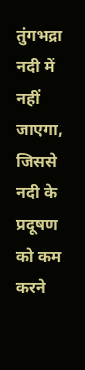तुंगभद्रा नदी में नहीं जाएगा, जिससे नदी के प्रदूषण को कम करने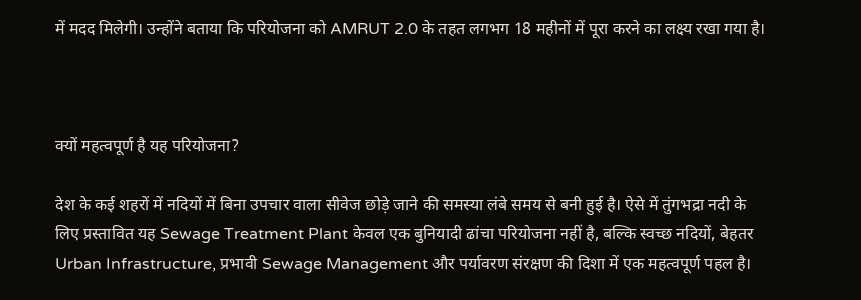में मदद मिलेगी। उन्होंने बताया कि परियोजना को AMRUT 2.0 के तहत लगभग 18 महीनों में पूरा करने का लक्ष्य रखा गया है।



क्यों महत्वपूर्ण है यह परियोजना?

देश के कई शहरों में नदियों में बिना उपचार वाला सीवेज छोड़े जाने की समस्या लंबे समय से बनी हुई है। ऐसे में तुंगभद्रा नदी के लिए प्रस्तावित यह Sewage Treatment Plant केवल एक बुनियादी ढांचा परियोजना नहीं है, बल्कि स्वच्छ नदियों, बेहतर Urban Infrastructure, प्रभावी Sewage Management और पर्यावरण संरक्षण की दिशा में एक महत्वपूर्ण पहल है।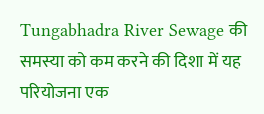Tungabhadra River Sewage की समस्या को कम करने की दिशा में यह परियोजना एक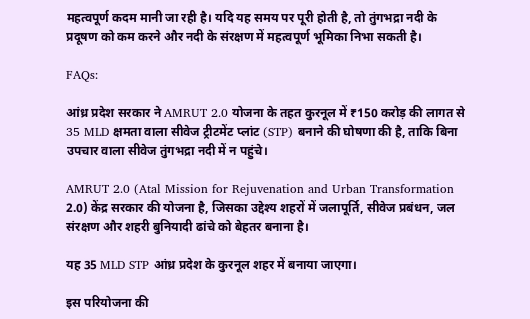महत्वपूर्ण कदम मानी जा रही है। यदि यह समय पर पूरी होती है, तो तुंगभद्रा नदी के प्रदूषण को कम करने और नदी के संरक्षण में महत्वपूर्ण भूमिका निभा सकती है।

FAQs:

आंध्र प्रदेश सरकार ने AMRUT 2.0 योजना के तहत कुरनूल में ₹150 करोड़ की लागत से 35 MLD क्षमता वाला सीवेज ट्रीटमेंट प्लांट (STP) बनाने की घोषणा की है, ताकि बिना उपचार वाला सीवेज तुंगभद्रा नदी में न पहुंचे।

AMRUT 2.0 (Atal Mission for Rejuvenation and Urban Transformation 2.0) केंद्र सरकार की योजना है, जिसका उद्देश्य शहरों में जलापूर्ति, सीवेज प्रबंधन, जल संरक्षण और शहरी बुनियादी ढांचे को बेहतर बनाना है।

यह 35 MLD STP आंध्र प्रदेश के कुरनूल शहर में बनाया जाएगा।

इस परियोजना की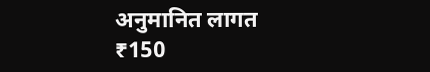अनुमानित लागत ₹150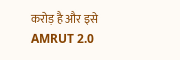करोड़ है और इसे AMRUT 2.0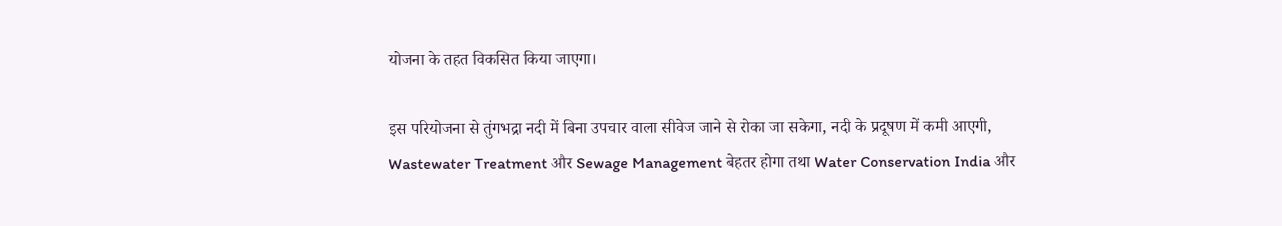योजना के तहत विकसित किया जाएगा।

इस परियोजना से तुंगभद्रा नदी में बिना उपचार वाला सीवेज जाने से रोका जा सकेगा, नदी के प्रदूषण में कमी आएगी, Wastewater Treatment और Sewage Management बेहतर होगा तथा Water Conservation India और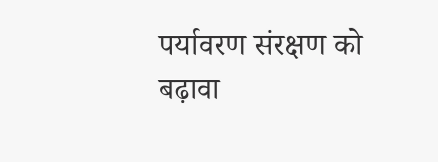पर्यावरण संरक्षण को बढ़ावा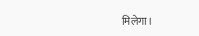मिलेगा।